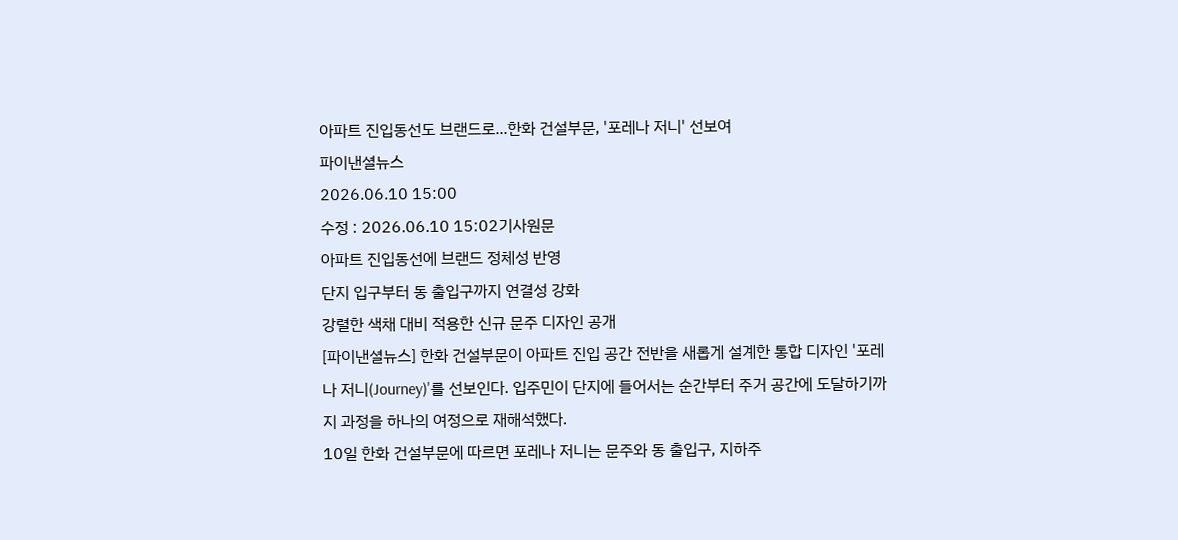아파트 진입동선도 브랜드로...한화 건설부문, '포레나 저니' 선보여
파이낸셜뉴스
2026.06.10 15:00
수정 : 2026.06.10 15:02기사원문
아파트 진입동선에 브랜드 정체성 반영
단지 입구부터 동 출입구까지 연결성 강화
강렬한 색채 대비 적용한 신규 문주 디자인 공개
[파이낸셜뉴스] 한화 건설부문이 아파트 진입 공간 전반을 새롭게 설계한 통합 디자인 '포레나 저니(Journey)'를 선보인다. 입주민이 단지에 들어서는 순간부터 주거 공간에 도달하기까지 과정을 하나의 여정으로 재해석했다.
10일 한화 건설부문에 따르면 포레나 저니는 문주와 동 출입구, 지하주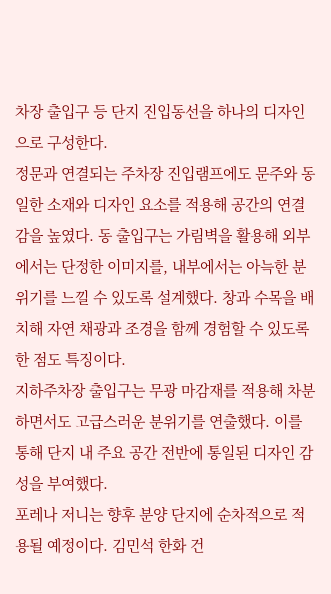차장 출입구 등 단지 진입동선을 하나의 디자인으로 구성한다.
정문과 연결되는 주차장 진입램프에도 문주와 동일한 소재와 디자인 요소를 적용해 공간의 연결감을 높였다. 동 출입구는 가림벽을 활용해 외부에서는 단정한 이미지를, 내부에서는 아늑한 분위기를 느낄 수 있도록 설계했다. 창과 수목을 배치해 자연 채광과 조경을 함께 경험할 수 있도록 한 점도 특징이다.
지하주차장 출입구는 무광 마감재를 적용해 차분하면서도 고급스러운 분위기를 연출했다. 이를 통해 단지 내 주요 공간 전반에 통일된 디자인 감성을 부여했다.
포레나 저니는 향후 분양 단지에 순차적으로 적용될 예정이다. 김민석 한화 건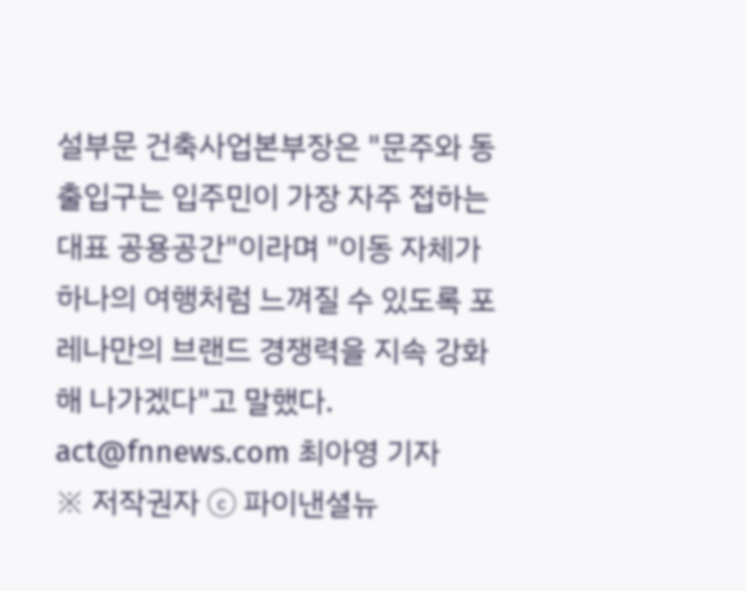설부문 건축사업본부장은 "문주와 동 출입구는 입주민이 가장 자주 접하는 대표 공용공간"이라며 "이동 자체가 하나의 여행처럼 느껴질 수 있도록 포레나만의 브랜드 경쟁력을 지속 강화해 나가겠다"고 말했다.
act@fnnews.com 최아영 기자
※ 저작권자 ⓒ 파이낸셜뉴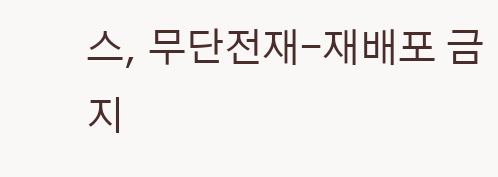스, 무단전재-재배포 금지